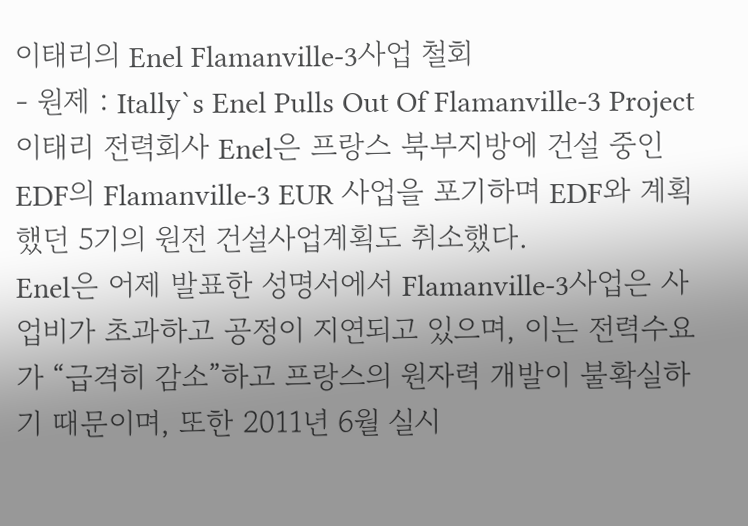이태리의 Enel Flamanville-3사업 철회
- 원제 : Itally`s Enel Pulls Out Of Flamanville-3 Project
이태리 전력회사 Enel은 프랑스 북부지방에 건설 중인 EDF의 Flamanville-3 EUR 사업을 포기하며 EDF와 계획했던 5기의 원전 건설사업계획도 취소했다.
Enel은 어제 발표한 성명서에서 Flamanville-3사업은 사업비가 초과하고 공정이 지연되고 있으며, 이는 전력수요가 “급격히 감소”하고 프랑스의 원자력 개발이 불확실하기 때문이며, 또한 2011년 6월 실시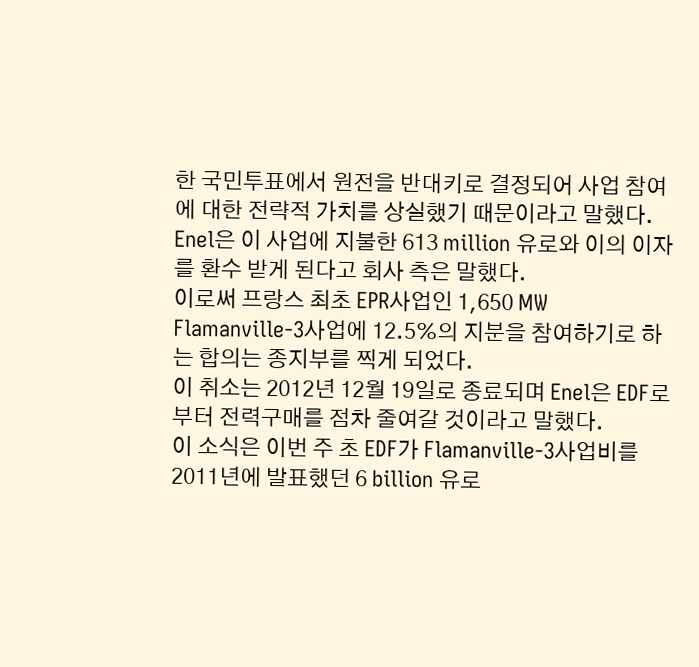한 국민투표에서 원전을 반대키로 결정되어 사업 참여에 대한 전략적 가치를 상실했기 때문이라고 말했다.
Enel은 이 사업에 지불한 613 million 유로와 이의 이자를 환수 받게 된다고 회사 측은 말했다.
이로써 프랑스 최초 EPR사업인 1,650 MW Flamanville-3사업에 12.5%의 지분을 참여하기로 하는 합의는 종지부를 찍게 되었다.
이 취소는 2012년 12월 19일로 종료되며 Enel은 EDF로부터 전력구매를 점차 줄여갈 것이라고 말했다.
이 소식은 이번 주 초 EDF가 Flamanville-3사업비를 2011년에 발표했던 6 billion 유로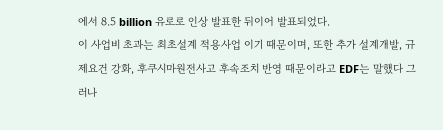에서 8.5 billion 유로로 인상 발표한 뒤이어 발표되었다.
이 사업비 초과는 최초설계 적용사업 이기 때문이며, 또한 추가 설계개발, 규제요건 강화, 후쿠시마원전사고 후속조치 반영 때문이라고 EDF는 말했다 그러나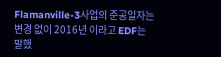Flamanville-3사업의 준공일자는 변경 없이 2016년 이라고 EDF는 말했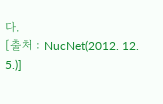다.
[출처 : NucNet(2012. 12. 5.)]